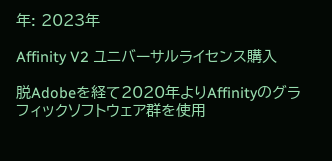年: 2023年

Affinity V2 ユニバーサルライセンス購入

脱Adobeを経て2020年よりAffinityのグラフィックソフトウェア群を使用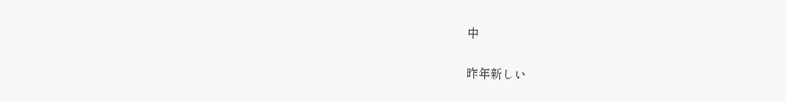中

昨年新しい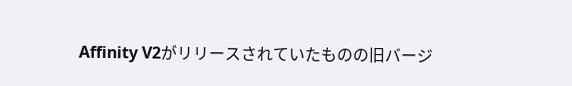Affinity V2がリリースされていたものの旧バージ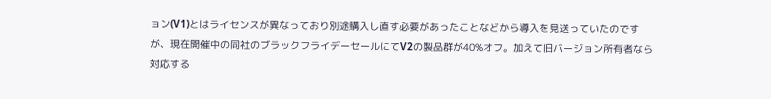ョン(V1)とはライセンスが異なっており別途購入し直す必要があったことなどから導入を見送っていたのですが、現在開催中の同社のブラックフライデーセールにてV2の製品群が40%オフ。加えて旧バージョン所有者なら対応する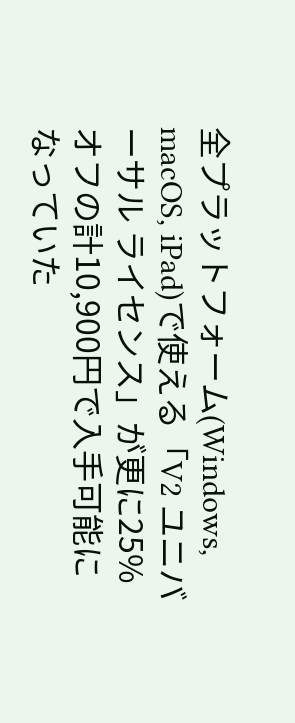全プラットフォーム(Windows, macOS, iPad)で使える「V2 ユニバーサル ライセンス」が更に25%オフの計10,900円で入手可能になっていた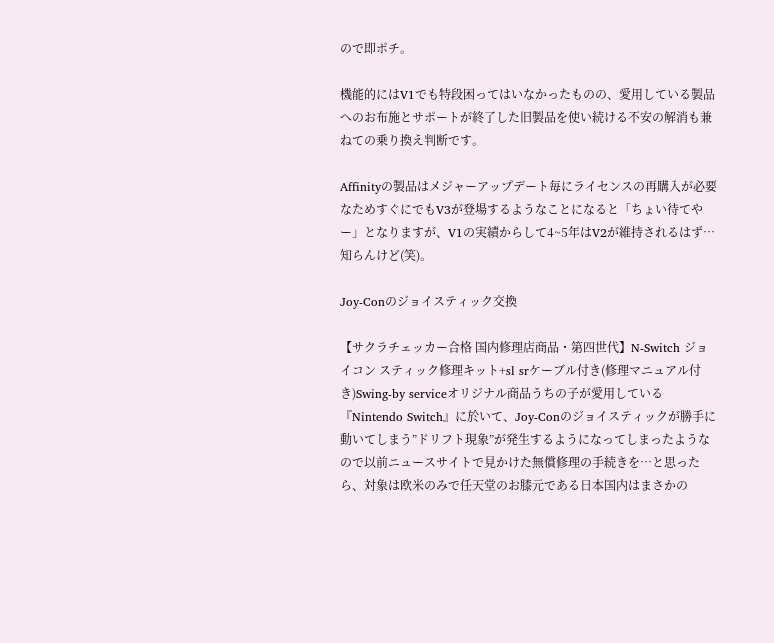ので即ポチ。

機能的にはV1でも特段困ってはいなかったものの、愛用している製品へのお布施とサポートが終了した旧製品を使い続ける不安の解消も兼ねての乗り換え判断です。

Affinityの製品はメジャーアップデート毎にライセンスの再購入が必要なためすぐにでもV3が登場するようなことになると「ちょい待てやー」となりますが、V1の実績からして4~5年はV2が維持されるはず…知らんけど(笑)。

Joy-Conのジョイスティック交換

【サクラチェッカー合格 国内修理店商品・第四世代】N-Switch ジョイコン スティック修理キット+sl srケーブル付き(修理マニュアル付き)Swing-by serviceオリジナル商品うちの子が愛用している『Nintendo Switch』に於いて、Joy-Conのジョイスティックが勝手に動いてしまう”ドリフト現象”が発生するようになってしまったようなので以前ニュースサイトで見かけた無償修理の手続きを…と思ったら、対象は欧米のみで任天堂のお膝元である日本国内はまさかの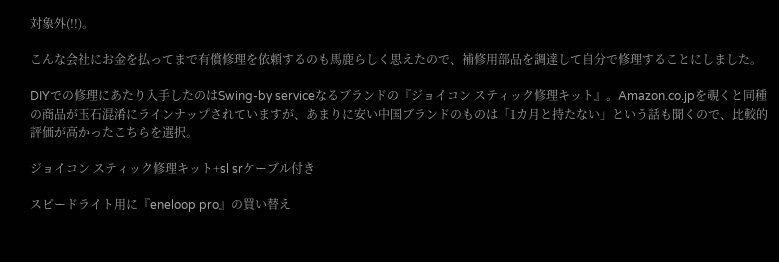対象外(!!)。

こんな会社にお金を払ってまで有償修理を依頼するのも馬鹿らしく思えたので、補修用部品を調達して自分で修理することにしました。

DIYでの修理にあたり入手したのはSwing-by serviceなるブランドの『ジョイコン スティック修理キット』。Amazon.co.jpを覗くと同種の商品が玉石混淆にラインナップされていますが、あまりに安い中国ブランドのものは「1カ月と持たない」という話も聞くので、比較的評価が高かったこちらを選択。

ジョイコン スティック修理キット+sl srケーブル付き

スピードライト用に『eneloop pro』の買い替え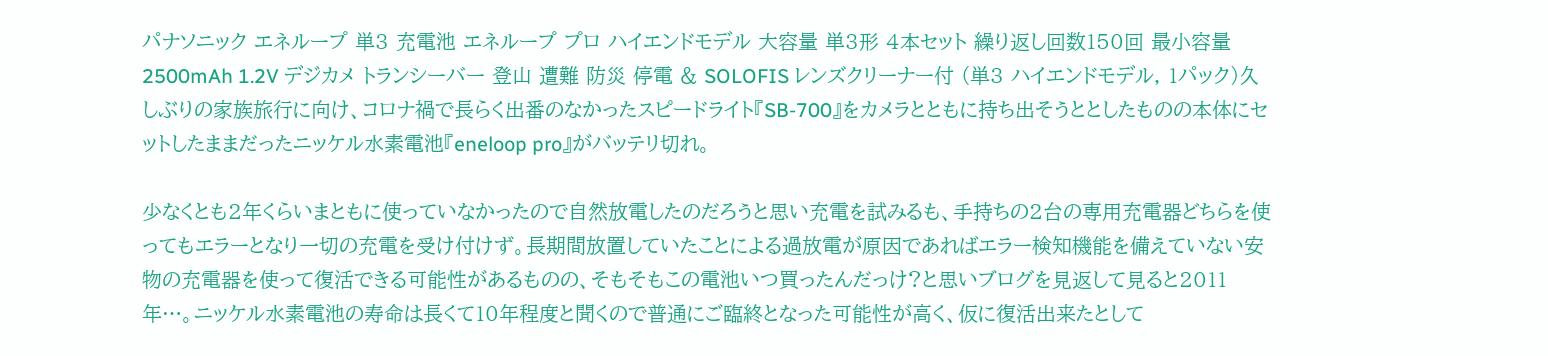パナソニック エネループ 単3 充電池 エネループ プロ ハイエンドモデル 大容量 単3形 4本セット 繰り返し回数150回 最小容量 2500mAh 1.2V デジカメ トランシーバー 登山 遭難 防災 停電 & SOLOFIS レンズクリーナー付 (単3 ハイエンドモデル, 1パック)久しぶりの家族旅行に向け、コロナ禍で長らく出番のなかったスピードライト『SB-700』をカメラとともに持ち出そうととしたものの本体にセットしたままだったニッケル水素電池『eneloop pro』がバッテリ切れ。

少なくとも2年くらいまともに使っていなかったので自然放電したのだろうと思い充電を試みるも、手持ちの2台の専用充電器どちらを使ってもエラーとなり一切の充電を受け付けず。長期間放置していたことによる過放電が原因であればエラー検知機能を備えていない安物の充電器を使って復活できる可能性があるものの、そもそもこの電池いつ買ったんだっけ?と思いブログを見返して見ると2011年…。ニッケル水素電池の寿命は長くて10年程度と聞くので普通にご臨終となった可能性が高く、仮に復活出来たとして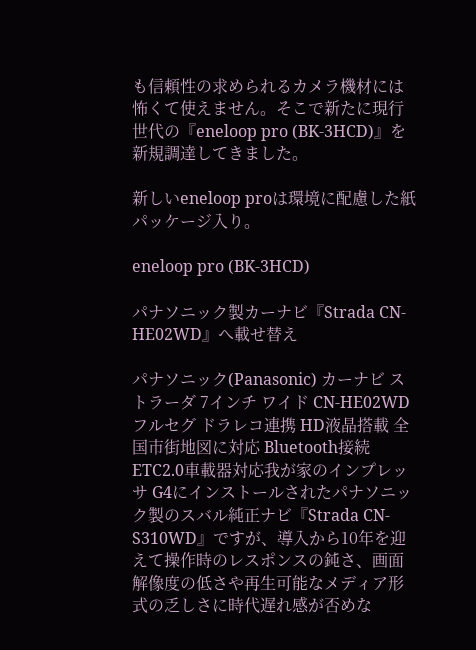も信頼性の求められるカメラ機材には怖くて使えません。そこで新たに現行世代の『eneloop pro (BK-3HCD)』を新規調達してきました。

新しいeneloop proは環境に配慮した紙パッケージ入り。

eneloop pro (BK-3HCD)

パナソニック製カーナビ『Strada CN-HE02WD』へ載せ替え

パナソニック(Panasonic) カーナビ ストラーダ 7インチ ワイド CN-HE02WD フルセグ ドラレコ連携 HD液晶搭載 全国市街地図に対応 Bluetooth接続 ETC2.0車載器対応我が家のインプレッサ G4にインストールされたパナソニック製のスバル純正ナビ『Strada CN-S310WD』ですが、導入から10年を迎えて操作時のレスポンスの鈍さ、画面解像度の低さや再生可能なメディア形式の乏しさに時代遅れ感が否めな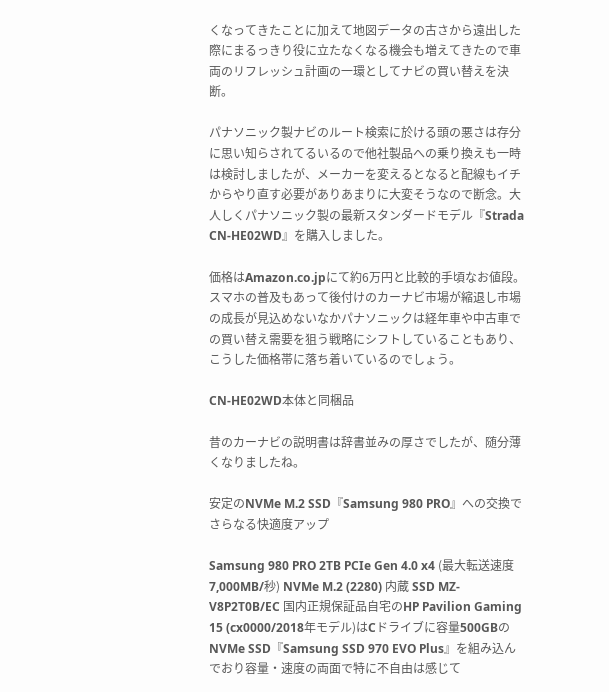くなってきたことに加えて地図データの古さから遠出した際にまるっきり役に立たなくなる機会も増えてきたので車両のリフレッシュ計画の一環としてナビの買い替えを決断。

パナソニック製ナビのルート検索に於ける頭の悪さは存分に思い知らされてるいるので他社製品への乗り換えも一時は検討しましたが、メーカーを変えるとなると配線もイチからやり直す必要がありあまりに大変そうなので断念。大人しくパナソニック製の最新スタンダードモデル『Strada CN-HE02WD』を購入しました。

価格はAmazon.co.jpにて約6万円と比較的手頃なお値段。スマホの普及もあって後付けのカーナビ市場が縮退し市場の成長が見込めないなかパナソニックは経年車や中古車での買い替え需要を狙う戦略にシフトしていることもあり、こうした価格帯に落ち着いているのでしょう。

CN-HE02WD本体と同梱品

昔のカーナビの説明書は辞書並みの厚さでしたが、随分薄くなりましたね。

安定のNVMe M.2 SSD『Samsung 980 PRO』への交換でさらなる快適度アップ

Samsung 980 PRO 2TB PCIe Gen 4.0 x4 (最大転送速度 7,000MB/秒) NVMe M.2 (2280) 内蔵 SSD MZ-V8P2T0B/EC 国内正規保証品自宅のHP Pavilion Gaming 15 (cx0000/2018年モデル)はCドライブに容量500GBのNVMe SSD『Samsung SSD 970 EVO Plus』を組み込んでおり容量・速度の両面で特に不自由は感じて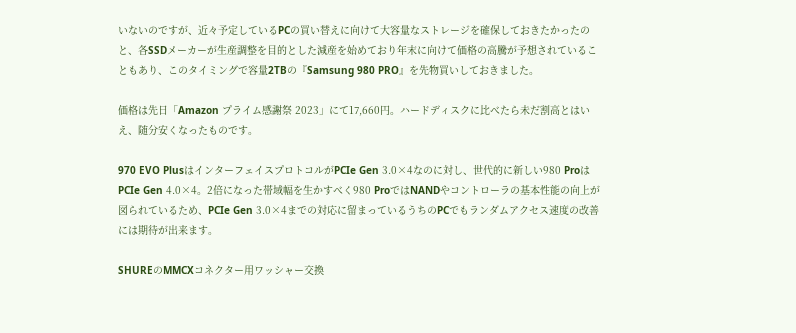いないのですが、近々予定しているPCの買い替えに向けて大容量なストレージを確保しておきたかったのと、各SSDメーカーが生産調整を目的とした減産を始めており年末に向けて価格の高騰が予想されていることもあり、このタイミングで容量2TBの『Samsung 980 PRO』を先物買いしておきました。

価格は先日「Amazon プライム感謝祭 2023」にて17,660円。ハードディスクに比べたら未だ割高とはいえ、随分安くなったものです。

970 EVO PlusはインターフェイスプロトコルがPCIe Gen 3.0×4なのに対し、世代的に新しい980 ProはPCIe Gen 4.0×4。2倍になった帯域幅を生かすべく980 ProではNANDやコントローラの基本性能の向上が図られているため、PCIe Gen 3.0×4までの対応に留まっているうちのPCでもランダムアクセス速度の改善には期待が出来ます。

SHUREのMMCXコネクター用ワッシャー交換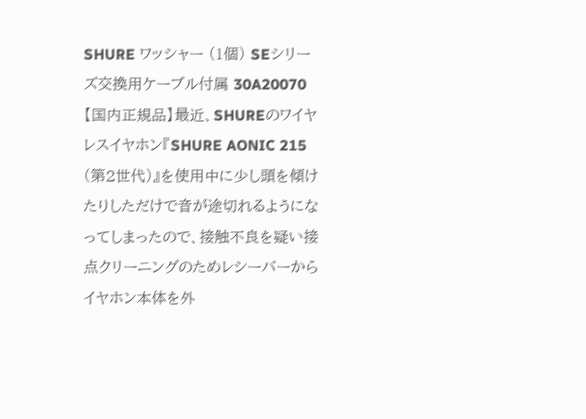SHURE ワッシャー (1個) SEシリーズ交換用ケーブル付属 30A20070 【国内正規品】最近、SHUREのワイヤレスイヤホン『SHURE AONIC 215 (第2世代)』を使用中に少し頭を傾けたりしただけで音が途切れるようになってしまったので、接触不良を疑い接点クリーニングのためレシーバーからイヤホン本体を外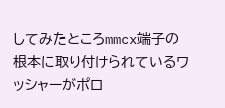してみたところmmcx端子の根本に取り付けられているワッシャーがポロ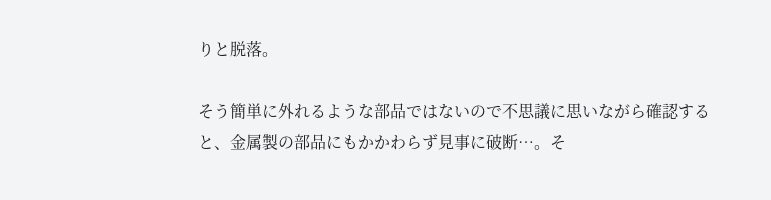りと脱落。

そう簡単に外れるような部品ではないので不思議に思いながら確認すると、金属製の部品にもかかわらず見事に破断…。そ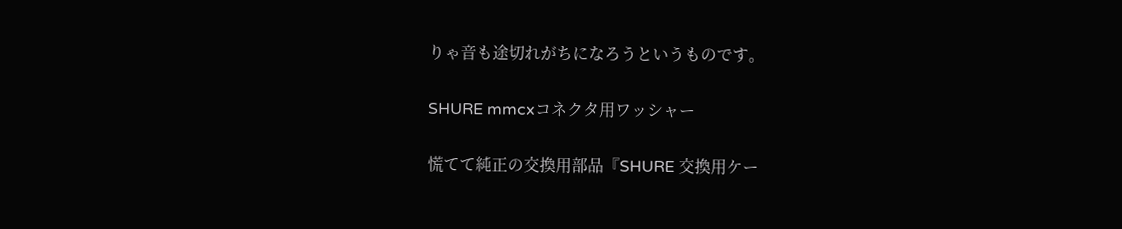りゃ音も途切れがちになろうというものです。

SHURE mmcxコネクタ用ワッシャー

慌てて純正の交換用部品『SHURE 交換用ケー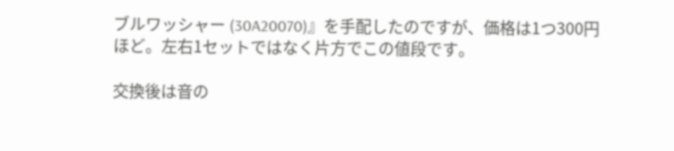ブルワッシャー (30A20070)』を手配したのですが、価格は1つ300円ほど。左右1セットではなく片方でこの値段です。

交換後は音の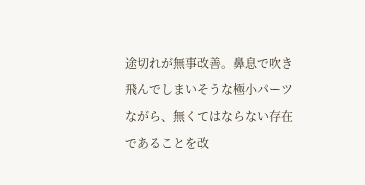途切れが無事改善。鼻息で吹き飛んでしまいそうな極小パーツながら、無くてはならない存在であることを改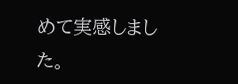めて実感しました。